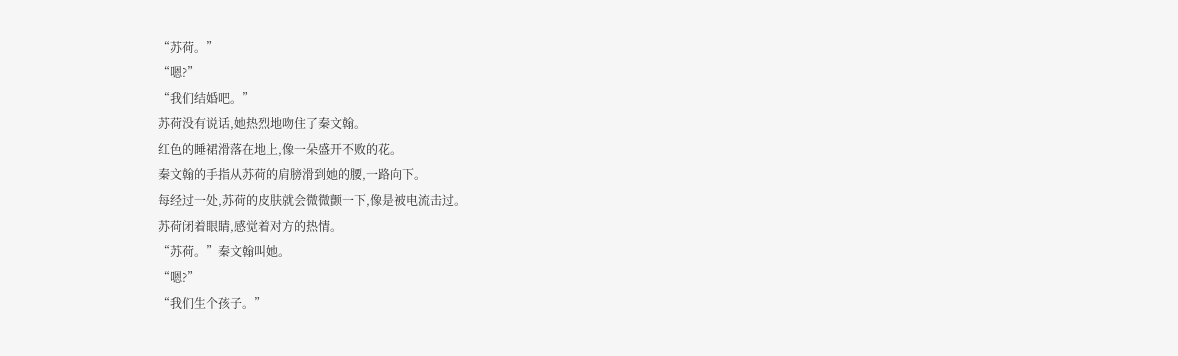“苏荷。”
“嗯?”
“我们结婚吧。”
苏荷没有说话,她热烈地吻住了秦文翰。
红色的睡裙滑落在地上,像一朵盛开不败的花。
秦文翰的手指从苏荷的肩膀滑到她的腰,一路向下。
每经过一处,苏荷的皮肤就会微微颤一下,像是被电流击过。
苏荷闭着眼睛,感觉着对方的热情。
“苏荷。”秦文翰叫她。
“嗯?”
“我们生个孩子。”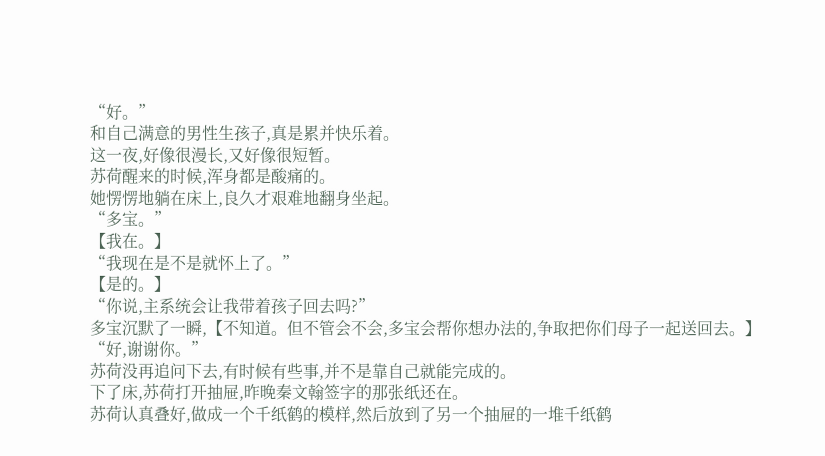“好。”
和自己满意的男性生孩子,真是累并快乐着。
这一夜,好像很漫长,又好像很短暂。
苏荷醒来的时候,浑身都是酸痛的。
她愣愣地躺在床上,良久才艰难地翻身坐起。
“多宝。”
【我在。】
“我现在是不是就怀上了。”
【是的。】
“你说,主系统会让我带着孩子回去吗?”
多宝沉默了一瞬,【不知道。但不管会不会,多宝会帮你想办法的,争取把你们母子一起送回去。】
“好,谢谢你。”
苏荷没再追问下去,有时候有些事,并不是靠自己就能完成的。
下了床,苏荷打开抽屉,昨晚秦文翰签字的那张纸还在。
苏荷认真叠好,做成一个千纸鹤的模样,然后放到了另一个抽屉的一堆千纸鹤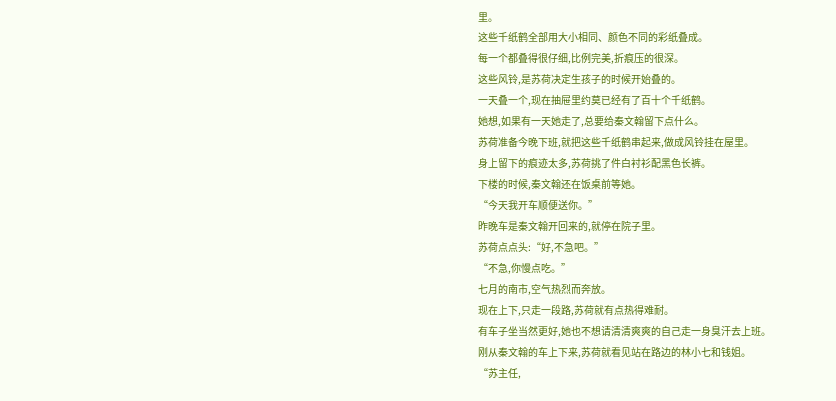里。
这些千纸鹤全部用大小相同、颜色不同的彩纸叠成。
每一个都叠得很仔细,比例完美,折痕压的很深。
这些风铃,是苏荷决定生孩子的时候开始叠的。
一天叠一个,现在抽屉里约莫已经有了百十个千纸鹤。
她想,如果有一天她走了,总要给秦文翰留下点什么。
苏荷准备今晚下班,就把这些千纸鹤串起来,做成风铃挂在屋里。
身上留下的痕迹太多,苏荷挑了件白衬衫配黑色长裤。
下楼的时候,秦文翰还在饭桌前等她。
“今天我开车顺便送你。”
昨晚车是秦文翰开回来的,就停在院子里。
苏荷点点头:“好,不急吧。”
“不急,你慢点吃。”
七月的南市,空气热烈而奔放。
现在上下,只走一段路,苏荷就有点热得难耐。
有车子坐当然更好,她也不想请清清爽爽的自己走一身臭汗去上班。
刚从秦文翰的车上下来,苏荷就看见站在路边的林小七和钱姐。
“苏主任,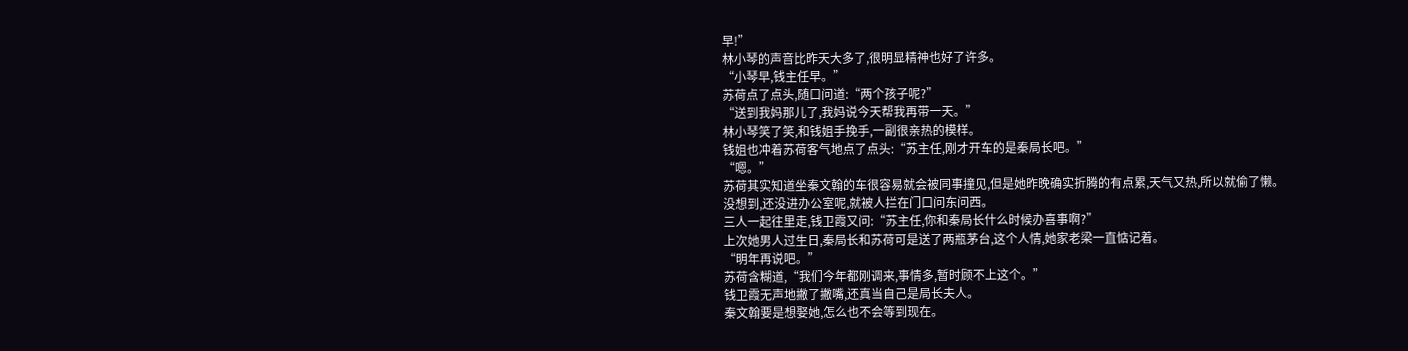早!”
林小琴的声音比昨天大多了,很明显精神也好了许多。
“小琴早,钱主任早。”
苏荷点了点头,随口问道:“两个孩子呢?”
“送到我妈那儿了,我妈说今天帮我再带一天。”
林小琴笑了笑,和钱姐手挽手,一副很亲热的模样。
钱姐也冲着苏荷客气地点了点头:“苏主任,刚才开车的是秦局长吧。”
“嗯。”
苏荷其实知道坐秦文翰的车很容易就会被同事撞见,但是她昨晚确实折腾的有点累,天气又热,所以就偷了懒。
没想到,还没进办公室呢,就被人拦在门口问东问西。
三人一起往里走,钱卫霞又问:“苏主任,你和秦局长什么时候办喜事啊?”
上次她男人过生日,秦局长和苏荷可是送了两瓶茅台,这个人情,她家老梁一直惦记着。
“明年再说吧。”
苏荷含糊道,“我们今年都刚调来,事情多,暂时顾不上这个。”
钱卫霞无声地撇了撇嘴,还真当自己是局长夫人。
秦文翰要是想娶她,怎么也不会等到现在。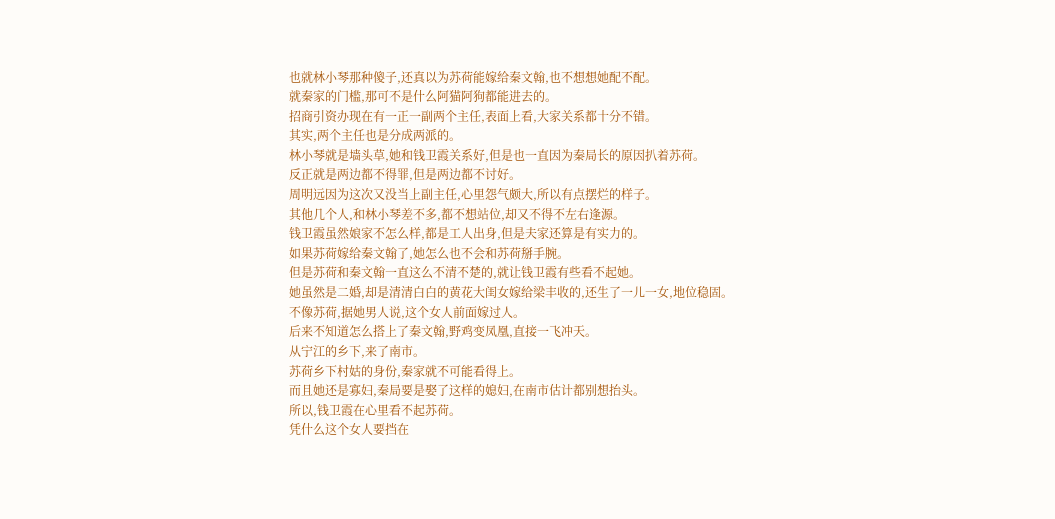也就林小琴那种傻子,还真以为苏荷能嫁给秦文翰,也不想想她配不配。
就秦家的门槛,那可不是什么阿猫阿狗都能进去的。
招商引资办现在有一正一副两个主任,表面上看,大家关系都十分不错。
其实,两个主任也是分成两派的。
林小琴就是墙头草,她和钱卫霞关系好,但是也一直因为秦局长的原因扒着苏荷。
反正就是两边都不得罪,但是两边都不讨好。
周明远因为这次又没当上副主任,心里怨气颇大,所以有点摆烂的样子。
其他几个人,和林小琴差不多,都不想站位,却又不得不左右逢源。
钱卫霞虽然娘家不怎么样,都是工人出身,但是夫家还算是有实力的。
如果苏荷嫁给秦文翰了,她怎么也不会和苏荷掰手腕。
但是苏荷和秦文翰一直这么不清不楚的,就让钱卫霞有些看不起她。
她虽然是二婚,却是清清白白的黄花大闺女嫁给梁丰收的,还生了一儿一女,地位稳固。
不像苏荷,据她男人说,这个女人前面嫁过人。
后来不知道怎么搭上了秦文翰,野鸡变凤凰,直接一飞冲天。
从宁江的乡下,来了南市。
苏荷乡下村姑的身份,秦家就不可能看得上。
而且她还是寡妇,秦局要是娶了这样的媳妇,在南市估计都别想抬头。
所以,钱卫霞在心里看不起苏荷。
凭什么这个女人要挡在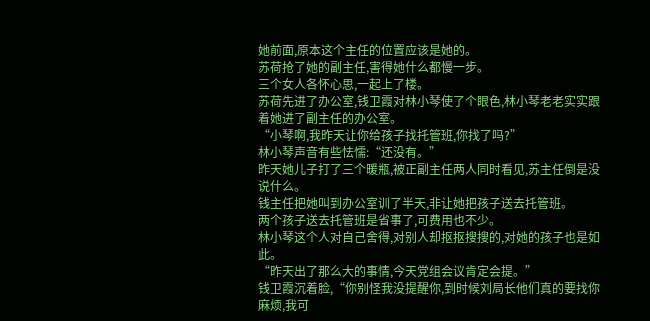她前面,原本这个主任的位置应该是她的。
苏荷抢了她的副主任,害得她什么都慢一步。
三个女人各怀心思,一起上了楼。
苏荷先进了办公室,钱卫霞对林小琴使了个眼色,林小琴老老实实跟着她进了副主任的办公室。
“小琴啊,我昨天让你给孩子找托管班,你找了吗?”
林小琴声音有些怯懦:“还没有。”
昨天她儿子打了三个暖瓶,被正副主任两人同时看见,苏主任倒是没说什么。
钱主任把她叫到办公室训了半天,非让她把孩子送去托管班。
两个孩子送去托管班是省事了,可费用也不少。
林小琴这个人对自己舍得,对别人却抠抠搜搜的,对她的孩子也是如此。
“昨天出了那么大的事情,今天党组会议肯定会提。”
钱卫霞沉着脸,“你别怪我没提醒你,到时候刘局长他们真的要找你麻烦,我可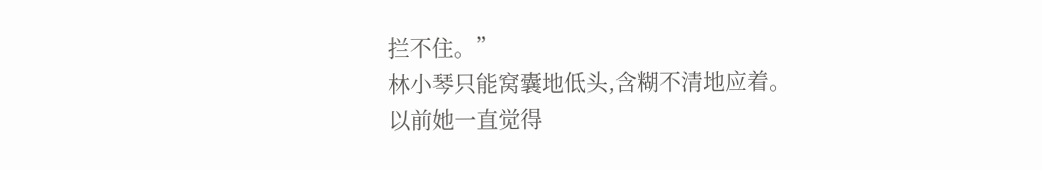拦不住。”
林小琴只能窝囊地低头,含糊不清地应着。
以前她一直觉得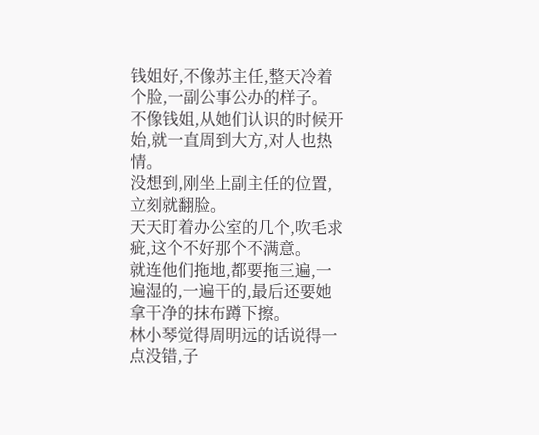钱姐好,不像苏主任,整天冷着个脸,一副公事公办的样子。
不像钱姐,从她们认识的时候开始,就一直周到大方,对人也热情。
没想到,刚坐上副主任的位置,立刻就翻脸。
天天盯着办公室的几个,吹毛求疵,这个不好那个不满意。
就连他们拖地,都要拖三遍,一遍湿的,一遍干的,最后还要她拿干净的抹布蹲下擦。
林小琴觉得周明远的话说得一点没错,子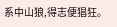系中山狼,得志便猖狂。